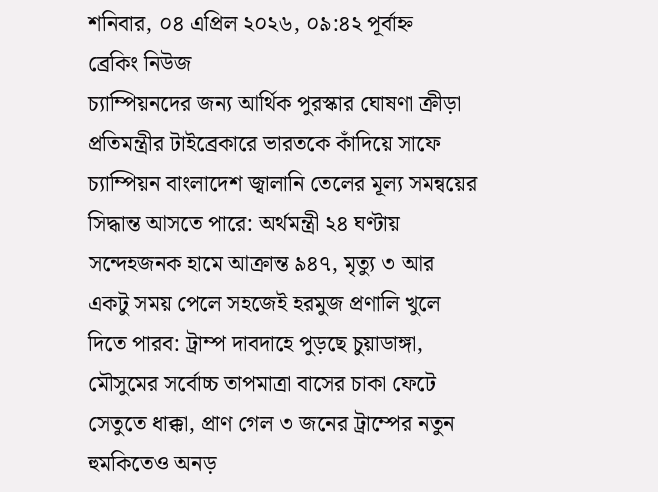শনিবার, ০৪ এপ্রিল ২০২৬, ০৯:৪২ পূর্বাহ্ন
ব্রেকিং নিউজ
চ্যাম্পিয়নদের জন্য আর্থিক পুরস্কার ঘোষণা ক্রীড়া প্রতিমন্ত্রীর টাইব্রেকারে ভারতকে কাঁদিয়ে সাফে চ্যাম্পিয়ন বাংলাদেশ জ্বালানি তেলের মূল্য সমন্বয়ের সিদ্ধান্ত আসতে পারে: অর্থমন্ত্রী ২৪ ঘণ্টায় সন্দেহজনক হামে আক্রান্ত ৯৪৭, মৃত্যু ৩ আর একটু সময় পেলে সহজেই হরমুজ প্রণালি খুলে দিতে পারব: ট্রাম্প দাবদাহে পুড়ছে চুয়াডাঙ্গা, মৌসুমের সর্বোচ্চ তাপমাত্রা বাসের চাকা ফেটে সেতুতে ধাক্কা, প্রাণ গেল ৩ জনের ট্রাম্পের নতুন হুমকিতেও অনড়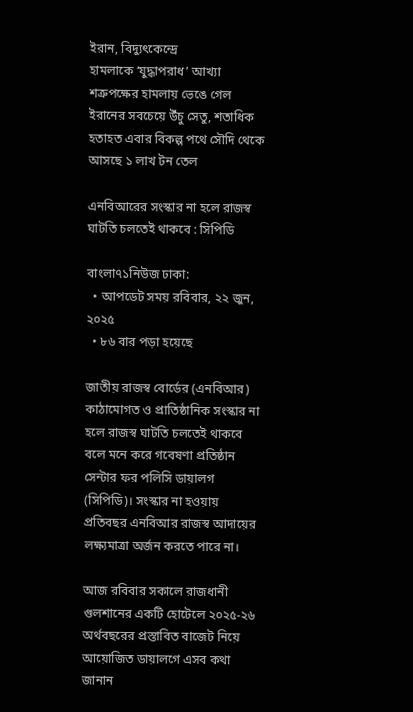ইরান, বিদ্যুৎকেন্দ্রে হামলাকে ‌‌‘যুদ্ধাপরাধ’ আখ্যা শত্রুপক্ষের হামলায় ভেঙে গেল ইরানের সবচেয়ে উঁচু সেতু, শতাধিক হতাহত এবার বিকল্প পথে সৌদি থেকে আসছে ১ লাখ টন তেল

এনবিআরের সংস্কার না হলে রাজস্ব ঘাটতি চলতেই থাকবে : সিপিডি

বাংলা৭১নিউজ ঢাকা:
  • আপডেট সময় রবিবার, ২২ জুন, ২০২৫
  • ৮৬ বার পড়া হয়েছে

জাতীয় রাজস্ব বোর্ডের (এনবিআর) কাঠামোগত ও প্রাতিষ্ঠানিক সংস্কার না হলে রাজস্ব ঘাটতি চলতেই থাকবে বলে মনে করে গবেষণা প্রতিষ্ঠান সেন্টার ফর পলিসি ডায়ালগ (সিপিডি)। সংস্কার না হওয়ায় প্রতিবছর এনবিআর রাজস্ব আদায়ের লক্ষ্যমাত্রা অর্জন করতে পারে না।

আজ রবিবার সকালে রাজধানী গুলশানের একটি হোটেলে ২০২৫-২৬ অর্থবছরের প্রস্তাবিত বাজেট নিয়ে আয়োজিত ডায়ালগে এসব কথা জানান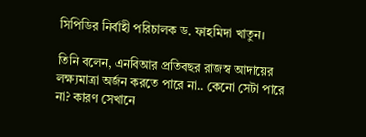সিপিডির নির্বাহী পরিচালক ড. ফাহমিদা খাতুন।

তিনি বলেন, এনবিআর প্রতিবছর রাজস্ব আদায়ের লক্ষ্যমাত্রা অর্জন কর‍তে পারে না.. কেনো সেটা পারে না? কারণ সেখানে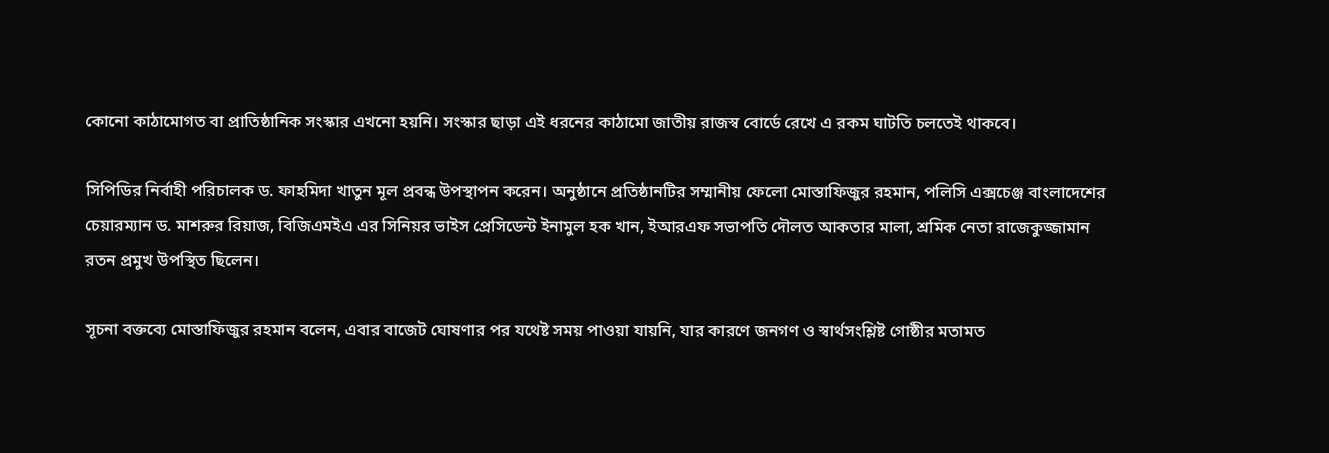কোনো কাঠামোগত বা প্রাতিষ্ঠানিক সংস্কার এখনো হয়নি। সংস্কার ছাড়া এই ধরনের কাঠামো জাতীয় রাজস্ব বোর্ডে রেখে এ রকম ঘাটতি চলতেই থাকবে।

সিপিডির নির্বাহী পরিচালক ড. ফাহমিদা খাতুন মূল প্রবন্ধ উপস্থাপন করেন। অনুষ্ঠানে প্রতিষ্ঠানটির সম্মানীয় ফেলো মোস্তাফিজুর রহমান, পলিসি এক্সচেঞ্জ বাংলাদেশের চেয়ারম্যান ড. মাশরুর রিয়াজ, বিজিএমইএ এর সিনিয়র ভাইস প্রেসিডেন্ট ইনামুল হক খান, ইআরএফ সভাপতি দৌলত আকতার মালা, শ্রমিক নেতা রাজেকুজ্জামান রতন প্রমুখ উপস্থিত ছিলেন।

সূচনা বক্তব্যে মোস্তাফিজুর রহমান বলেন, এবার বাজেট ঘোষণার পর যথেষ্ট সময় পাওয়া যায়নি, যার কারণে জনগণ ও স্বার্থসংশ্লিষ্ট গোষ্ঠীর মতামত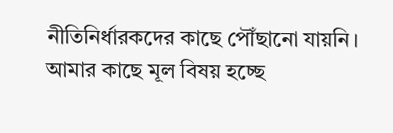নীতিনির্ধারকদের কাছে পৌঁছানো যায়নি। আমার কাছে মূল বিষয় হচ্ছে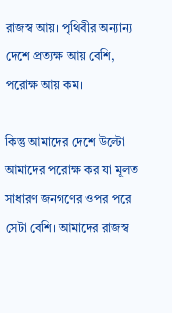রাজস্ব আয়। পৃথিবীর অন্যান্য দেশে প্রত্যক্ষ আয় বেশি, পরোক্ষ আয় কম।

কিন্তু আমাদের দেশে উল্টো আমাদের পরোক্ষ কর যা মূলত সাধারণ জনগণের ওপর পরে সেটা বেশি। আমাদের রাজস্ব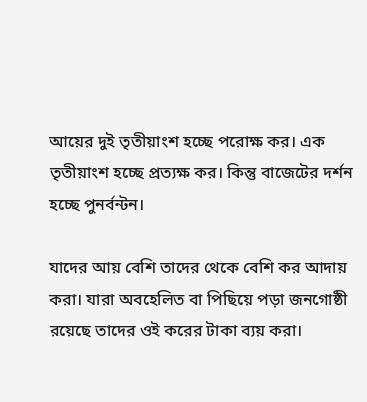আয়ের দুই তৃতীয়াংশ হচ্ছে পরোক্ষ কর। এক তৃতীয়াংশ হচ্ছে প্রত্যক্ষ কর। কিন্তু বাজেটের দর্শন হচ্ছে পুনর্বন্টন।

যাদের আয় বেশি তাদের থেকে বেশি কর আদায় করা। যারা অবহেলিত বা পিছিয়ে পড়া জনগোষ্ঠী রয়েছে তাদের ওই করের টাকা ব্যয় করা।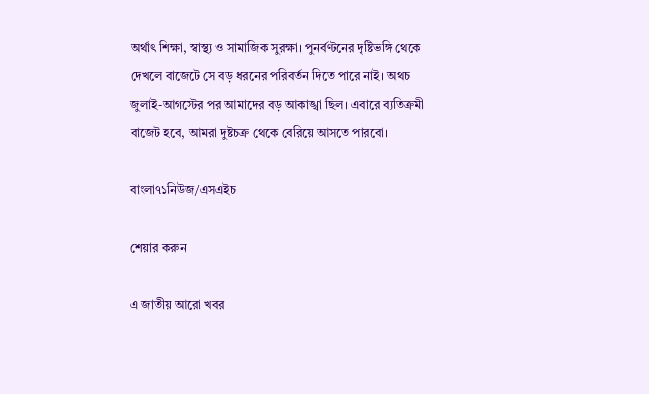অর্থাৎ শিক্ষা, স্বাস্থ্য ও সামাজিক সুরক্ষা। পুনর্বণ্টনের দৃষ্টিভঙ্গি থেকে দেখলে বাজেটে সে বড় ধরনের পরিবর্তন দিতে পারে নাই। অথচ জুলাই-আগস্টের পর আমাদের বড় আকাঙ্খা ছিল। এবারে ব্যতিক্রমী বাজেট হবে, আমরা দুষ্টচক্র থেকে বেরিয়ে আসতে পারবো।

বাংলা৭১নিউজ/এসএইচ

শেয়ার করুন

এ জাতীয় আরো খবর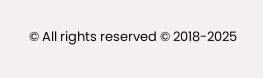© All rights reserved © 2018-2025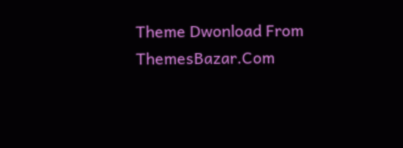Theme Dwonload From ThemesBazar.Com